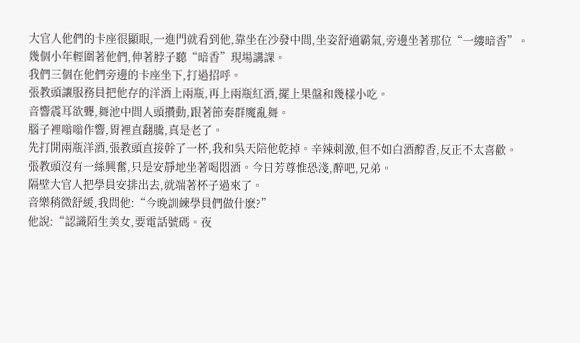大官人他們的卡座很顯眼,一進門就看到他,靠坐在沙發中間,坐姿舒適霸氣,旁邊坐著那位“一縷暗香”。
幾個小年輕圍著他們,伸著脖子聽“暗香”現場講課。
我們三個在他們旁邊的卡座坐下,打過招呼。
張教頭讓服務員把他存的洋酒上兩瓶,再上兩瓶紅酒,擺上果盤和幾樣小吃。
音響震耳欲聾,舞池中間人頭攢動,跟著節奏群魔亂舞。
腦子裡嗡嗡作響,胃裡直翻騰,真是老了。
先打開兩瓶洋酒,張教頭直接幹了一杯,我和吳天陪他乾掉。辛辣刺激,但不如白酒醇香,反正不太喜歡。
張教頭沒有一絲興奮,只是安靜地坐著喝悶酒。今日芳尊惟恐淺,醉吧,兄弟。
隔壁大官人把學員安排出去,就端著杯子過來了。
音樂稍微舒緩,我問他:“今晚訓練學員們做什麽?”
他說:“認識陌生美女,要電話號碼。夜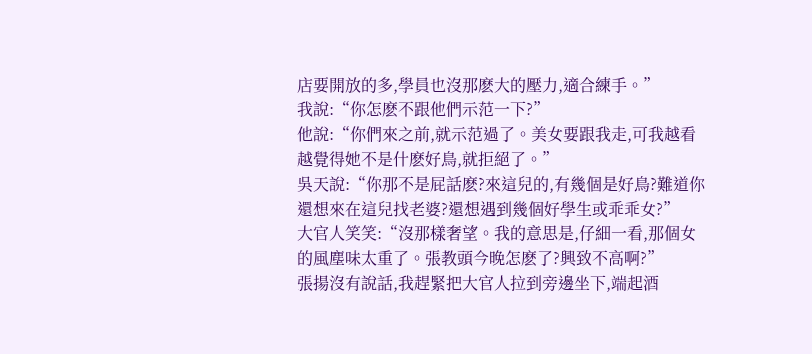店要開放的多,學員也沒那麽大的壓力,適合練手。”
我說:“你怎麽不跟他們示范一下?”
他說:“你們來之前,就示范過了。美女要跟我走,可我越看越覺得她不是什麽好鳥,就拒絕了。”
吳天說:“你那不是屁話麽?來這兒的,有幾個是好鳥?難道你還想來在這兒找老婆?還想遇到幾個好學生或乖乖女?”
大官人笑笑:“沒那樣奢望。我的意思是,仔細一看,那個女的風塵味太重了。張教頭今晚怎麽了?興致不高啊?”
張揚沒有說話,我趕緊把大官人拉到旁邊坐下,端起酒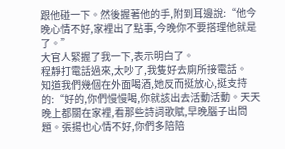跟他碰一下。然後握著他的手,附到耳邊說:“他今晚心情不好,家裡出了點事,今晚你不要搭理他就是了。”
大官人緊握了我一下,表示明白了。
程靜打電話過來,太吵了,我隻好去廁所接電話。
知道我們幾個在外面喝酒,她反而挺放心,挺支持的:“好的,你們慢慢喝,你就該出去活動活動。天天晚上都關在家裡,看那些詩詞歌賦,早晚腦子出問題。張揚也心情不好,你們多陪陪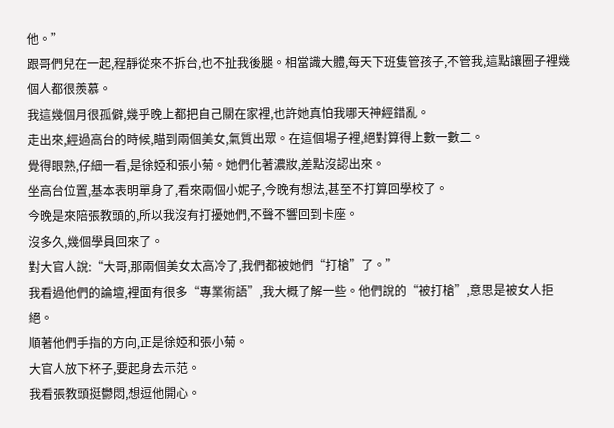他。”
跟哥們兒在一起,程靜從來不拆台,也不扯我後腿。相當識大體,每天下班隻管孩子,不管我,這點讓圈子裡幾個人都很羨慕。
我這幾個月很孤僻,幾乎晚上都把自己關在家裡,也許她真怕我哪天神經錯亂。
走出來,經過高台的時候,瞄到兩個美女,氣質出眾。在這個場子裡,絕對算得上數一數二。
覺得眼熟,仔細一看,是徐婭和張小菊。她們化著濃妝,差點沒認出來。
坐高台位置,基本表明單身了,看來兩個小妮子,今晚有想法,甚至不打算回學校了。
今晚是來陪張教頭的,所以我沒有打擾她們,不聲不響回到卡座。
沒多久,幾個學員回來了。
對大官人說:“大哥,那兩個美女太高冷了,我們都被她們“打槍”了。”
我看過他們的論壇,裡面有很多“專業術語”,我大概了解一些。他們說的“被打槍”,意思是被女人拒絕。
順著他們手指的方向,正是徐婭和張小菊。
大官人放下杯子,要起身去示范。
我看張教頭挺鬱悶,想逗他開心。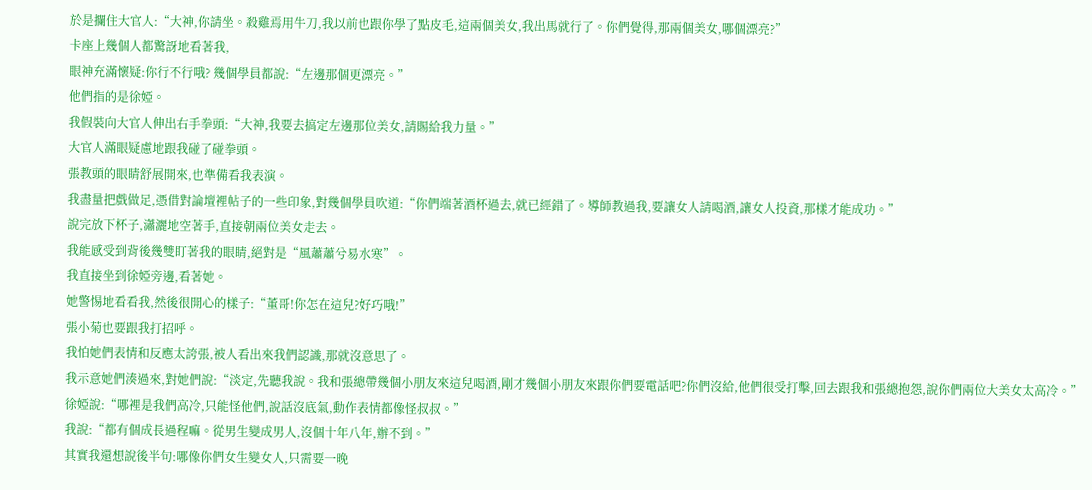於是攔住大官人:“大神,你請坐。殺雞焉用牛刀,我以前也跟你學了點皮毛,這兩個美女,我出馬就行了。你們覺得,那兩個美女,哪個漂亮?”
卡座上幾個人都驚訝地看著我,
眼神充滿懷疑:你行不行哦? 幾個學員都說:“左邊那個更漂亮。”
他們指的是徐婭。
我假裝向大官人伸出右手拳頭:“大神,我要去搞定左邊那位美女,請賜給我力量。”
大官人滿眼疑慮地跟我碰了碰拳頭。
張教頭的眼睛舒展開來,也準備看我表演。
我盡量把戲做足,憑借對論壇裡帖子的一些印象,對幾個學員吹道:“你們端著酒杯過去,就已經錯了。導師教過我,要讓女人請喝酒,讓女人投資,那樣才能成功。”
說完放下杯子,瀟灑地空著手,直接朝兩位美女走去。
我能感受到背後幾雙盯著我的眼睛,絕對是“風蕭蕭兮易水寒”。
我直接坐到徐婭旁邊,看著她。
她警惕地看看我,然後很開心的樣子:“董哥!你怎在這兒?好巧哦!”
張小菊也要跟我打招呼。
我怕她們表情和反應太誇張,被人看出來我們認識,那就沒意思了。
我示意她們湊過來,對她們說:“淡定,先聽我說。我和張總帶幾個小朋友來這兒喝酒,剛才幾個小朋友來跟你們要電話吧?你們沒給,他們很受打擊,回去跟我和張總抱怨,說你們兩位大美女太高冷。”
徐婭說:“哪裡是我們高冷,只能怪他們,說話沒底氣,動作表情都像怪叔叔。”
我說:“都有個成長過程嘛。從男生變成男人,沒個十年八年,辦不到。”
其實我還想說後半句:哪像你們女生變女人,只需要一晚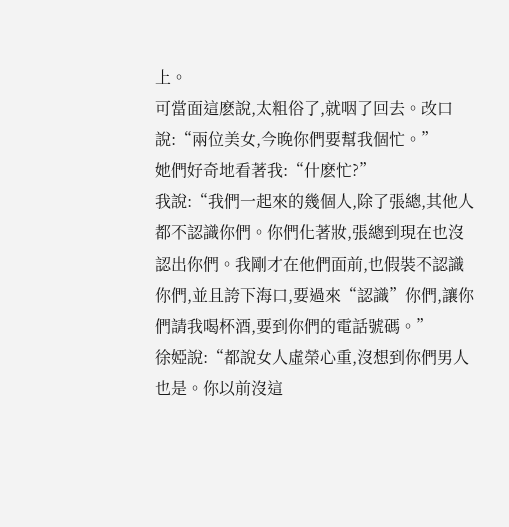上。
可當面這麽說,太粗俗了,就咽了回去。改口說:“兩位美女,今晚你們要幫我個忙。”
她們好奇地看著我:“什麽忙?”
我說:“我們一起來的幾個人,除了張總,其他人都不認識你們。你們化著妝,張總到現在也沒認出你們。我剛才在他們面前,也假裝不認識你們,並且誇下海口,要過來“認識”你們,讓你們請我喝杯酒,要到你們的電話號碼。”
徐婭說:“都說女人虛榮心重,沒想到你們男人也是。你以前沒這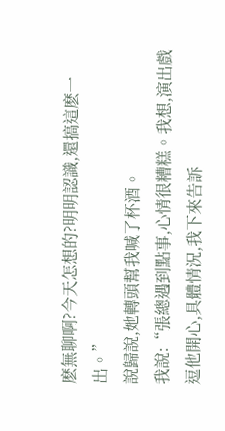麽無聊啊?今天怎想的?明明認識,還搞這麽一出。”
說歸說,她轉頭幫我喊了杯酒。
我說:“張總遇到點事,心情很糟糕。我想,演出戲逗他開心,具體情況,我下來告訴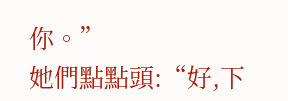你。”
她們點點頭:“好,下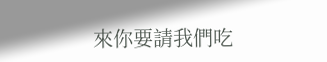來你要請我們吃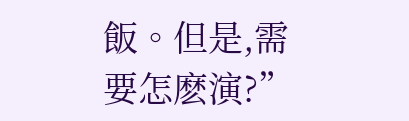飯。但是,需要怎麽演?”